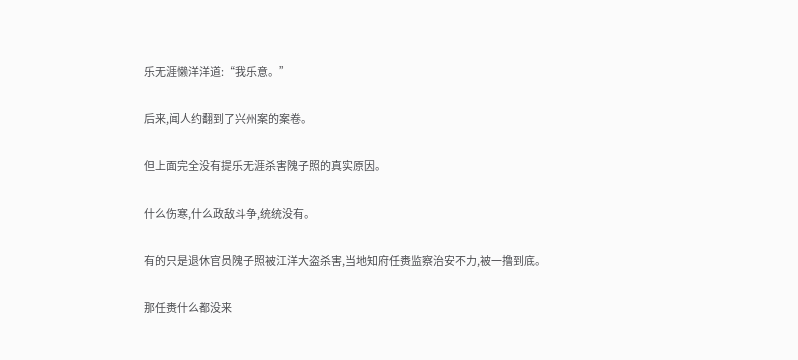乐无涯懒洋洋道:“我乐意。”

后来,闻人约翻到了兴州案的案卷。

但上面完全没有提乐无涯杀害隗子照的真实原因。

什么伤寒,什么政敌斗争,统统没有。

有的只是退休官员隗子照被江洋大盗杀害,当地知府任赉监察治安不力,被一撸到底。

那任赉什么都没来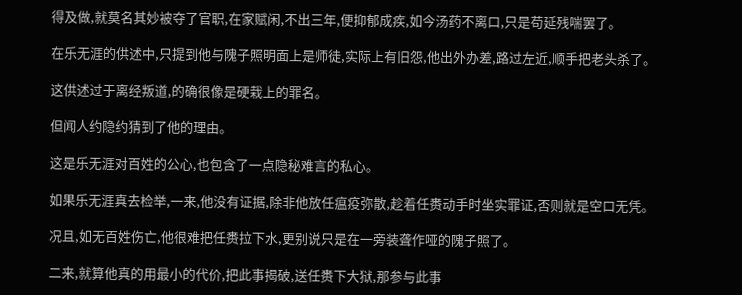得及做,就莫名其妙被夺了官职,在家赋闲,不出三年,便抑郁成疾,如今汤药不离口,只是苟延残喘罢了。

在乐无涯的供述中,只提到他与隗子照明面上是师徒,实际上有旧怨,他出外办差,路过左近,顺手把老头杀了。

这供述过于离经叛道,的确很像是硬栽上的罪名。

但闻人约隐约猜到了他的理由。

这是乐无涯对百姓的公心,也包含了一点隐秘难言的私心。

如果乐无涯真去检举,一来,他没有证据,除非他放任瘟疫弥散,趁着任赉动手时坐实罪证,否则就是空口无凭。

况且,如无百姓伤亡,他很难把任赉拉下水,更别说只是在一旁装聋作哑的隗子照了。

二来,就算他真的用最小的代价,把此事揭破,送任赉下大狱,那参与此事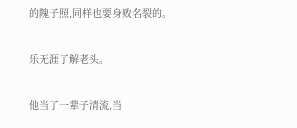的隗子照,同样也要身败名裂的。

乐无涯了解老头。

他当了一辈子清流,当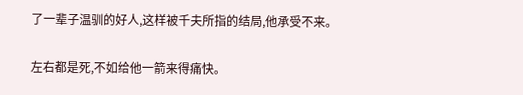了一辈子温驯的好人,这样被千夫所指的结局,他承受不来。

左右都是死,不如给他一箭来得痛快。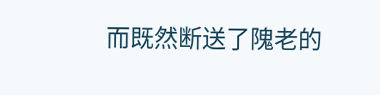而既然断送了隗老的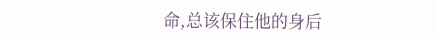命,总该保住他的身后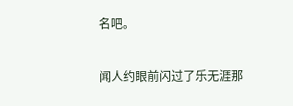名吧。

闻人约眼前闪过了乐无涯那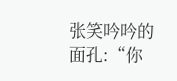张笑吟吟的面孔:“你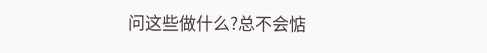问这些做什么?总不会惦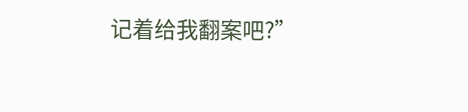记着给我翻案吧?”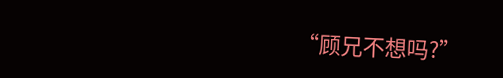“顾兄不想吗?”